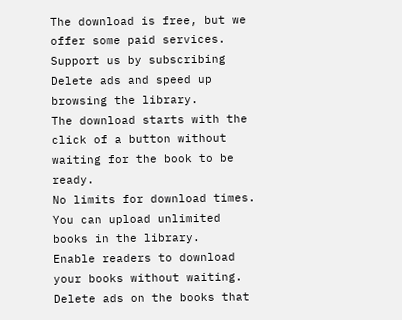The download is free, but we offer some paid services. Support us by subscribing
Delete ads and speed up browsing the library.
The download starts with the click of a button without waiting for the book to be ready.
No limits for download times.
You can upload unlimited books in the library.
Enable readers to download your books without waiting.
Delete ads on the books that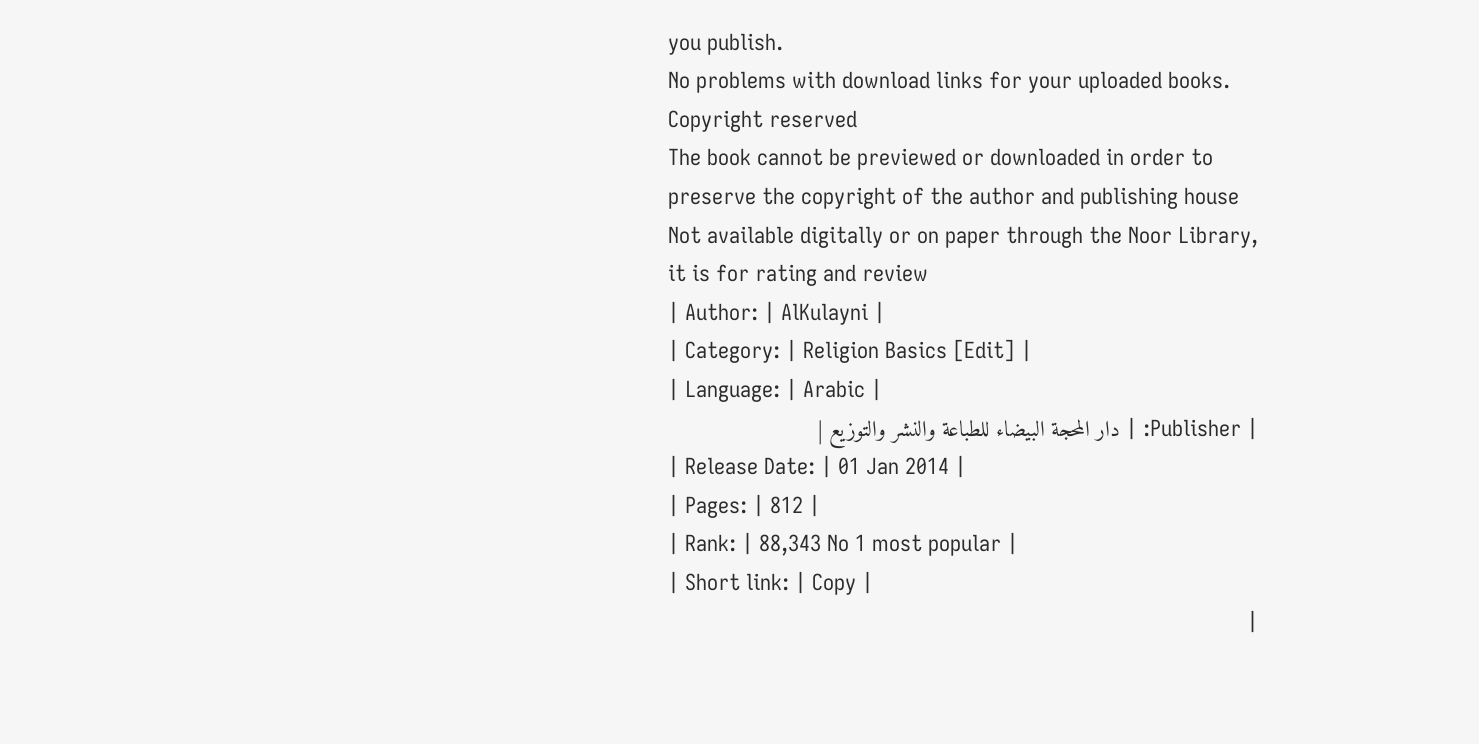you publish.
No problems with download links for your uploaded books.
Copyright reserved
The book cannot be previewed or downloaded in order to preserve the copyright of the author and publishing house
Not available digitally or on paper through the Noor Library, it is for rating and review
| Author: | AlKulayni |
| Category: | Religion Basics [Edit] |
| Language: | Arabic |
| Publisher: | دار المحجة البيضاء للطباعة والنشر والتوزيع |
| Release Date: | 01 Jan 2014 |
| Pages: | 812 |
| Rank: | 88,343 No 1 most popular |
| Short link: | Copy |
|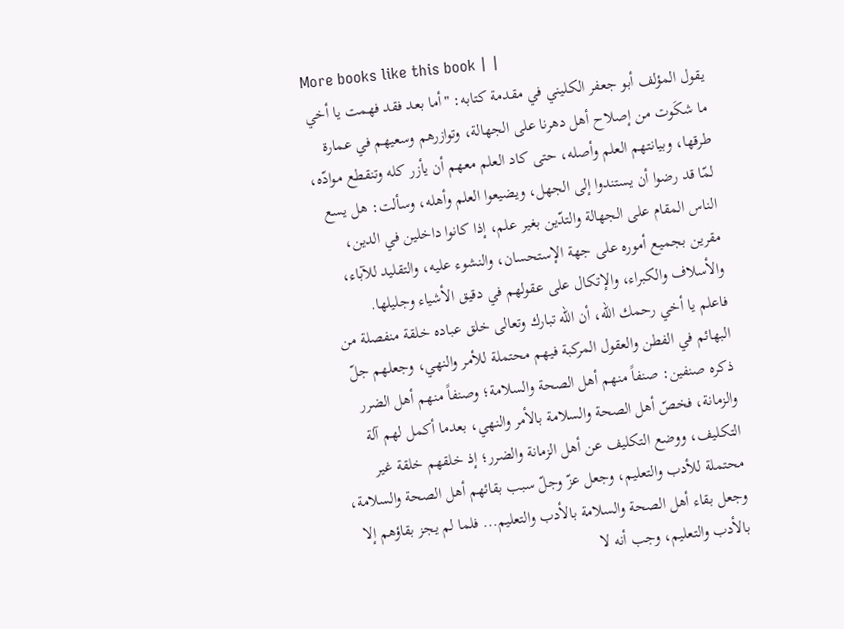More books like this book | |
يقول المؤلف أبو جعفر الكليني في مقدمة كتابه: "أما بعد فقد فهمت يا أخي ما شكَوت من إصلاح أهل دهرنا على الجهالة، وتوازرهم وسعيهم في عمارة طرقها، وبيانتهم العلم وأصله، حتى كاد العلم معهم أن يأزر كله وتنقطع موادّه، لمّا قد رضوا أن يستندوا إلى الجهل، ويضيعوا العلم وأهله، وسألت: هل يسع الناس المقام على الجهالة والتدّين بغير علم، إذا كانوا داخلين في الدين، مقرين بجميع أموره على جهة الإستحسان، والنشوء عليه، والتقليد للآباء، والأسلاف والكبراء، والإتكال على عقولهم في دقيق الأشياء وجليلها.
فاعلم يا أخي رحمك الله، أن الله تبارك وتعالى خلق عباده خلقة منفصلة من البهائم في الفطن والعقول المركبة فيهم محتملة للأمر والنهي، وجعلهم جلّ ذكره صنفين: صنفاً منهم أهل الصحة والسلامة؛ وصنفاً منهم أهل الضرر والزمانة، فخصّ أهل الصحة والسلامة بالأمر والنهي، بعدما أكمل لهم آلة التكليف، ووضع التكليف عن أهل الزمانة والضرر؛ إذ خلقهم خلقة غير محتملة للأدب والتعليم، وجعل عزّ وجلّ سبب بقائهم أهل الصحة والسلامة، وجعل بقاء أهل الصحة والسلامة بالأدب والتعليم... فلما لم يجز بقاؤهم إلا بالأدب والتعليم، وجب أنه لا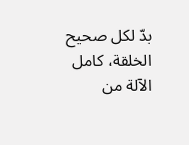بدّ لكل صحيح الخلقة، كامل الآلة من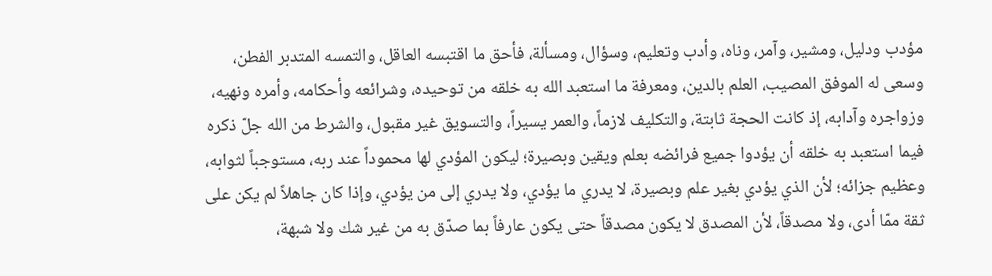مؤدب ودليل، ومشير، وآمر، وناه، وأدب وتعليم، وسؤال، ومسألة، فأحق ما اقتبسه العاقل، والتمسه المتدبر الفطن، وسعى له الموفق المصيب، العلم بالدين، ومعرفة ما استعبد الله به خلقه من توحيده، وشرائعه وأحكامه، وأمره ونهيه، وزواجره وآدابه، إذ كانت الحجة ثابتة، والتكليف لازماً، والعمر يسيراً، والتسويق غير مقبول، والشرط من الله جلّ ذكره فيما استعبد به خلقه أن يؤدوا جميع فرائضه بعلم ويقين وبصيرة؛ ليكون المؤدي لها محموداً عند ربه، مستوجباً لثوابه، وعظيم جزائه؛ لأن الذي يؤدي بغير علم وبصيرة، لا يدري ما يؤدي، ولا يدري إلى من يؤدي، وإذا كان جاهلاً لم يكن على ثقة ممّا أدى، ولا مصدقاً، لأن المصدق لا يكون مصدقاً حتى يكون عارفاً بما صدّق به من غير شك ولا شبهة،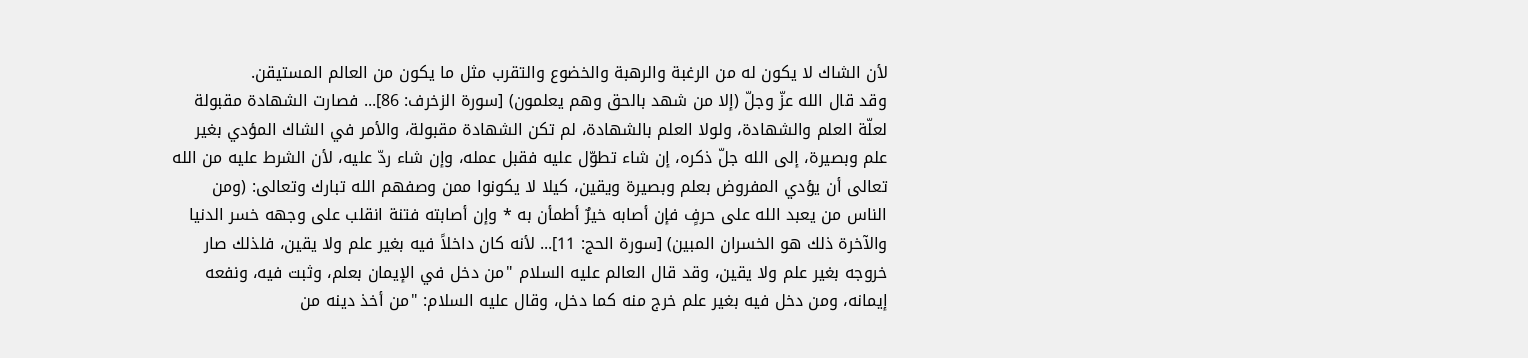لأن الشاك لا يكون له من الرغبة والرهبة والخضوع والتقرب مثل ما يكون من العالم المستيقن.
وقد قال الله عزّ وجلّ (إلا من شهد بالحق وهم يعلمون) [سورة الزخرف: 86]... فصارت الشهادة مقبولة لعلّة العلم والشهادة، ولولا العلم بالشهادة، لم تكن الشهادة مقبولة، والأمر في الشاك المؤدي بغير علم وبصيرة، إلى الله جلّ ذكره، إن شاء تطوّل عليه فقبل عمله، وإن شاء ردّ عليه، لأن الشرط عليه من الله تعالى أن يؤدي المفروض بعلم وبصيرة ويقين، كيلا لا يكونوا ممن وصفهم الله تبارك وتعالى: (ومن الناس من يعبد الله على حرفٍ فإن أصابه خيرٌ أطمأن به * وإن أصابته فتنة انقلب على وجهه خسر الدنيا والآخرة ذلك هو الخسران المبين) [سورة الحج: 11]... لأنه كان داخلاً فيه بغير علم ولا يقين، فلذلك صار خروجه بغير علم ولا يقين، وقد قال العالم عليه السلام "من دخل في الإيمان بعلم، وثبت فيه، ونفعه إيمانه، ومن دخل فيه بغير علم خرج منه كما دخل، وقال عليه السلام: "من أخذ دينه من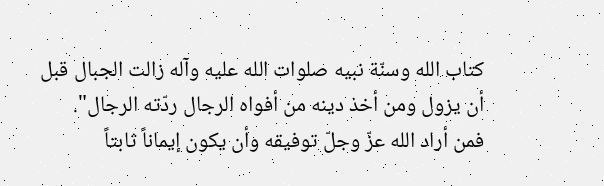كتاب الله وسنّة نبيه صلوات الله عليه وآله زالت الجبال قبل أن يزول ومن أخذ دينه من أفواه الرجال ردّته الرجال".
فمن أراد الله عزّ وجلّ توفيقه وأن يكون إيماناً ثابتاً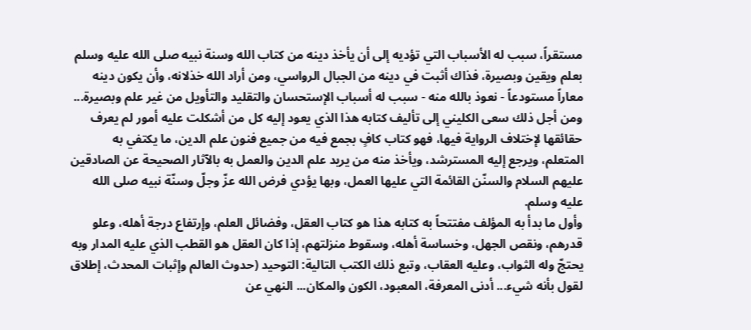مستقراً، سبب له الأسباب التي تؤديه إلى أن يأخذ دينه من كتاب الله وسنة نبيه صلى الله عليه وسلم بعلم ويقين وبصيرة، فذاك أثبت في دينه من الجبال الرواسي، ومن أراد الله خذلانه، وأن يكون دينه معاراً مستودعاً - نعوذ بالله منه - سبب له أسباب الإستحسان والتقليد والتأويل من غير علم وبصيرة...
ومن أجل ذلك سعى الكليني إلى تأليف كتابه هذا الذي يعود إليه كل من أشكلت عليه أمور لم يعرف حقائقها لإختلاف الرواية فيها، فهو كتاب كافٍ بجمع فيه من جميع فنون علم الدين، ما يكتفي به المتعلم، ويرجع إليه المسترشد، ويأخذ منه من يريد علم الدين والعمل به بالآثار الصحيحة عن الصادقين عليهم السلام والسنّن القائمة التي عليها العمل، وبها يؤدي فرض الله عزّ وجلّ وسنّة نبيه صلى الله عليه وسلم.
وأول ما بدأ به المؤلف مفتتحاً به كتابه هذا هو كتاب العقل، وفضائل العلم، وإرتفاع درجة أهله، وعلو قدرهم، ونقص الجهل، وخساسة أهله، وسقوط منزلتهم، إذا كان العقل هو القطب الذي عليه المدار وبه يحتجّ وله الثواب، وعليه العقاب، وتبع ذلك الكتب التالية: التوحيد (حدوث العالم وإثبات المحدث، إطلاق لقول بأنه شيء... أدنى المعرفة، المعبود، الكون والمكان... النهي عن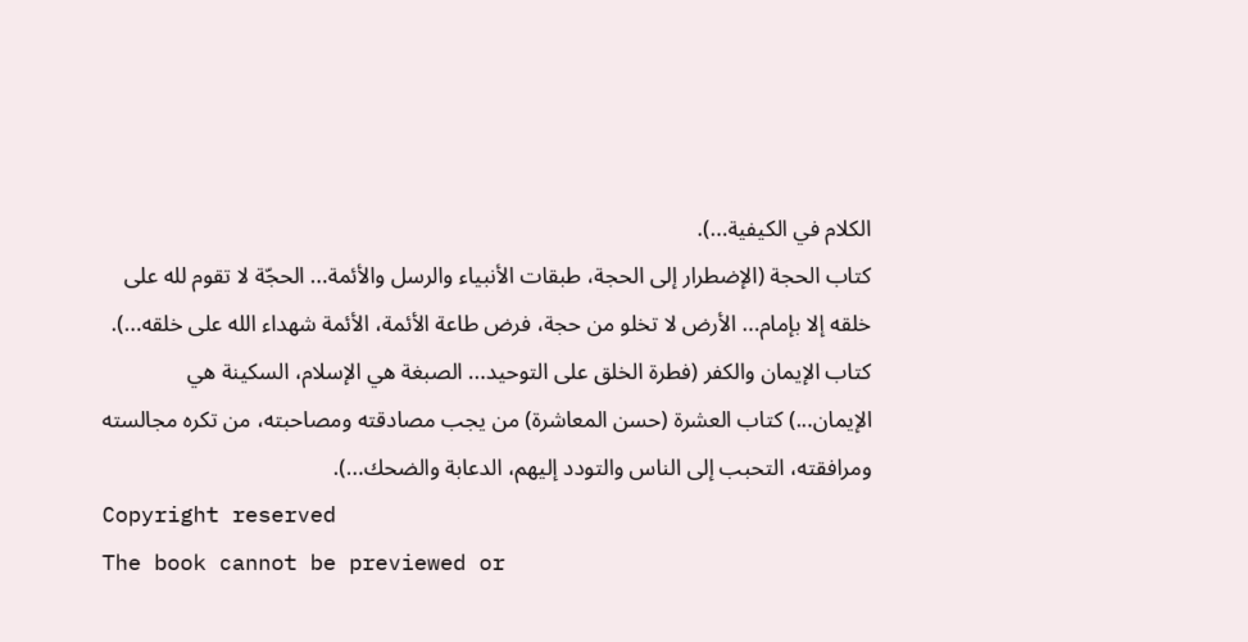الكلام في الكيفية...).
كتاب الحجة (الإضطرار إلى الحجة، طبقات الأنبياء والرسل والأئمة... الحجّة لا تقوم لله على خلقه إلا بإمام... الأرض لا تخلو من حجة، فرض طاعة الأئمة، الأئمة شهداء الله على خلقه...).
كتاب الإيمان والكفر (فطرة الخلق على التوحيد... الصبغة هي الإسلام، السكينة هي الإيمان...) كتاب العشرة (حسن المعاشرة) من يجب مصادقته ومصاحبته، من تكره مجالسته ومرافقته، التحبب إلى الناس والتودد إليهم، الدعابة والضحك...).
Copyright reserved
The book cannot be previewed or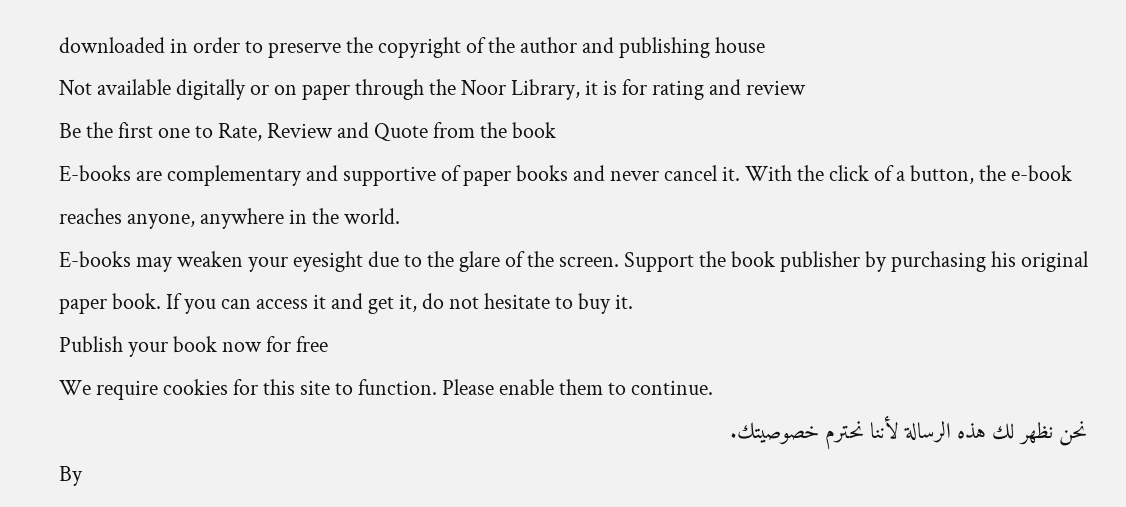downloaded in order to preserve the copyright of the author and publishing house
Not available digitally or on paper through the Noor Library, it is for rating and review
Be the first one to Rate, Review and Quote from the book
E-books are complementary and supportive of paper books and never cancel it. With the click of a button, the e-book reaches anyone, anywhere in the world.
E-books may weaken your eyesight due to the glare of the screen. Support the book publisher by purchasing his original paper book. If you can access it and get it, do not hesitate to buy it.
Publish your book now for free
We require cookies for this site to function. Please enable them to continue.
نحن نظهر لك هذه الرسالة لأننا نحترم خصوصيتك.
By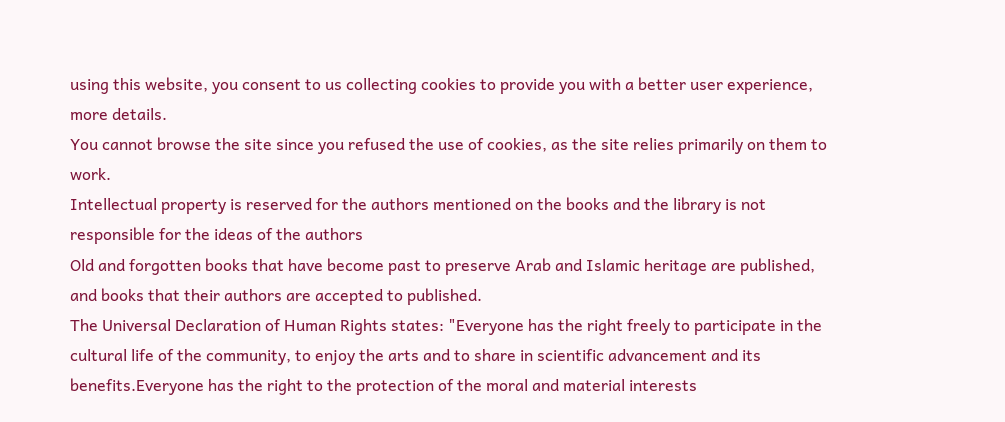using this website, you consent to us collecting cookies to provide you with a better user experience,
more details.
You cannot browse the site since you refused the use of cookies, as the site relies primarily on them to work.
Intellectual property is reserved for the authors mentioned on the books and the library is not responsible for the ideas of the authors
Old and forgotten books that have become past to preserve Arab and Islamic heritage are published,
and books that their authors are accepted to published.
The Universal Declaration of Human Rights states: "Everyone has the right freely to participate in the cultural life of the community, to enjoy the arts and to share in scientific advancement and its benefits.Everyone has the right to the protection of the moral and material interests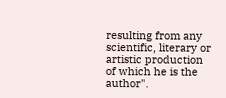resulting from any scientific, literary or artistic production of which he is the author".